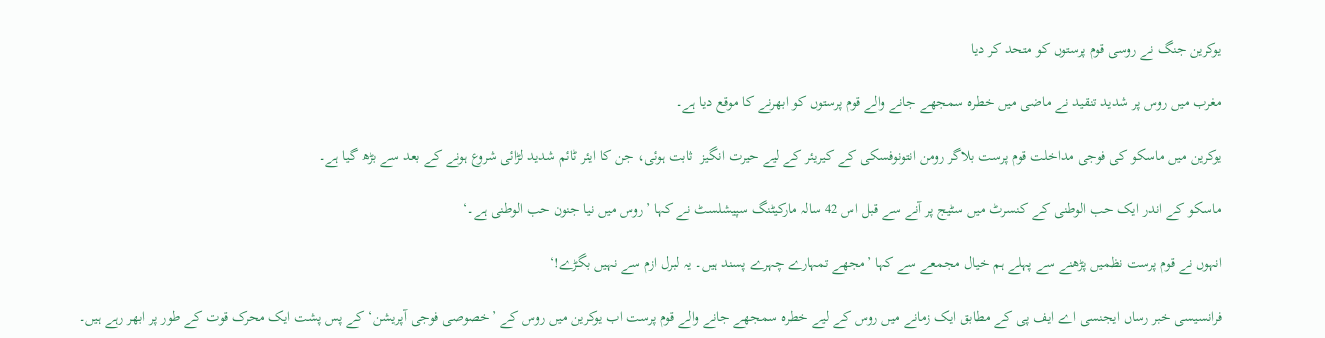یوکرین جنگ نے روسی قوم پرستوں کو متحد کر دیا

مغرب میں روس پر شدید تنقید نے ماضی میں خطرہ سمجھے جانے والے قوم پرستوں کو ابھرنے کا موقع دیا ہے۔

یوکرین میں ماسکو کی فوجی مداخلت قوم پرست بلاگر رومن انتونوفسکی کے کیریئر کے لیے حیرت انگیز  ثابت ہوئی، جن کا ایئر ٹائم شدید لڑائی شروع ہونے کے بعد سے بڑھ گیا ہے۔

ماسکو کے اندر ایک حب الوطنی کے کنسرٹ میں سٹیج پر آنے سے قبل اس 42 سالہ مارکیٹنگ سپیشلسٹ نے کہا ’روس میں نیا جنون حب الوطنی ہے۔‘

انہوں نے قوم پرست نظمیں پڑھنے سے پہلے ہم خیال مجمعے سے کہا ’مجھے تمہارے چہرے پسند ہیں۔ یہ لبرل ازم سے نہیں بگڑے!‘

فرانسیسی خبر رساں ایجنسی اے ایف پی کے مطابق ایک زمانے میں روس کے لیے خطرہ سمجھے جانے والے قوم پرست اب یوکرین میں روس کے ’خصوصی فوجی آپریشن‘ کے پس پشت ایک محرک قوت کے طور پر ابھر رہے ہیں۔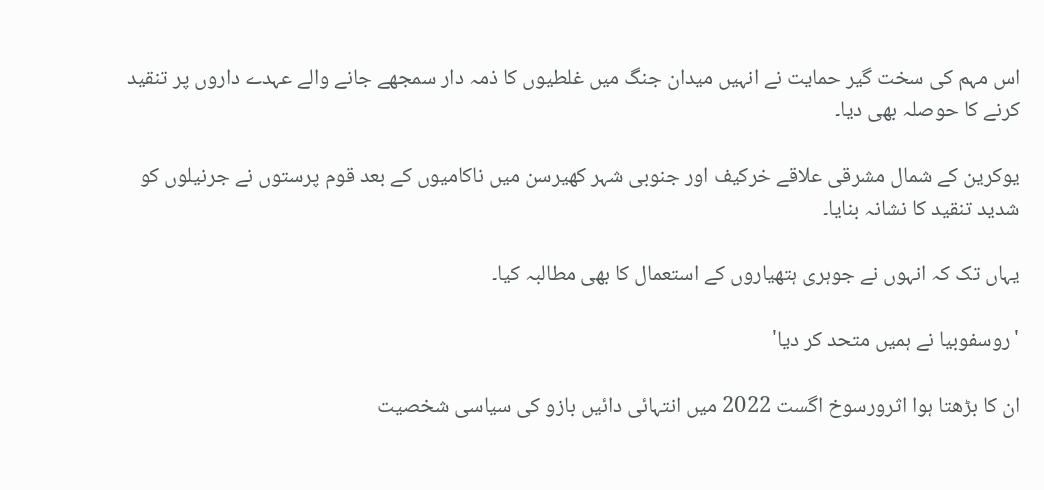اس مہم کی سخت گیر حمایت نے انہیں میدان جنگ میں غلطیوں کا ذمہ دار سمجھے جانے والے عہدے داروں پر تنقید کرنے کا حوصلہ بھی دیا۔

یوکرین کے شمال مشرقی علاقے خرکیف اور جنوبی شہر کھیرسن میں ناکامیوں کے بعد قوم پرستوں نے جرنیلوں کو شدید تنقید کا نشانہ بنایا۔

یہاں تک کہ انہوں نے جوہری ہتھیاروں کے استعمال کا بھی مطالبہ کیا۔

'روسفوبیا نے ہمیں متحد کر دیا'

ان کا بڑھتا ہوا اثرورسوخ اگست 2022 میں انتہائی دائیں بازو کی سیاسی شخصیت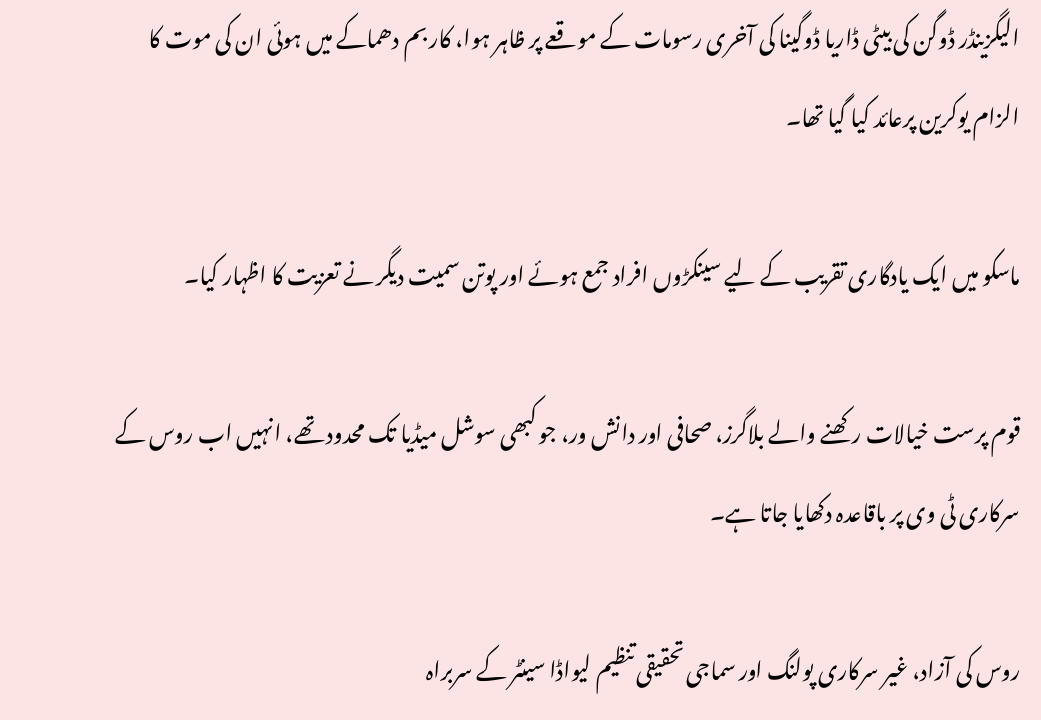الیگزینڈر ڈوگن کی بیٹی ڈاریا ڈوگینا کی آخری رسومات کے موقعے پر ظاہر ہوا، کار بم دھماکے میں ہوئی ان کی موت کا الزام یوکرین پرعائد کیا گیا تھا۔

ماسکو میں ایک یادگاری تقریب کے لیے سینکڑوں افراد جمع ہوئے اور پوتن سمیت دیگر نے تعزیت کا اظہار کیا۔

قوم پرست خیالات رکھنے والے بلاگرز، صحافی اور دانش ور، جو کبھی سوشل میڈیا تک محدود تھے، انہیں اب روس کے سرکاری ٹی وی پر باقاعدہ دکھایا جاتا ہے۔

روس کی آزاد، غیر سرکاری پولنگ اور سماجی تحقیقی تنظیم لیواڈا سینٹر کے سربراہ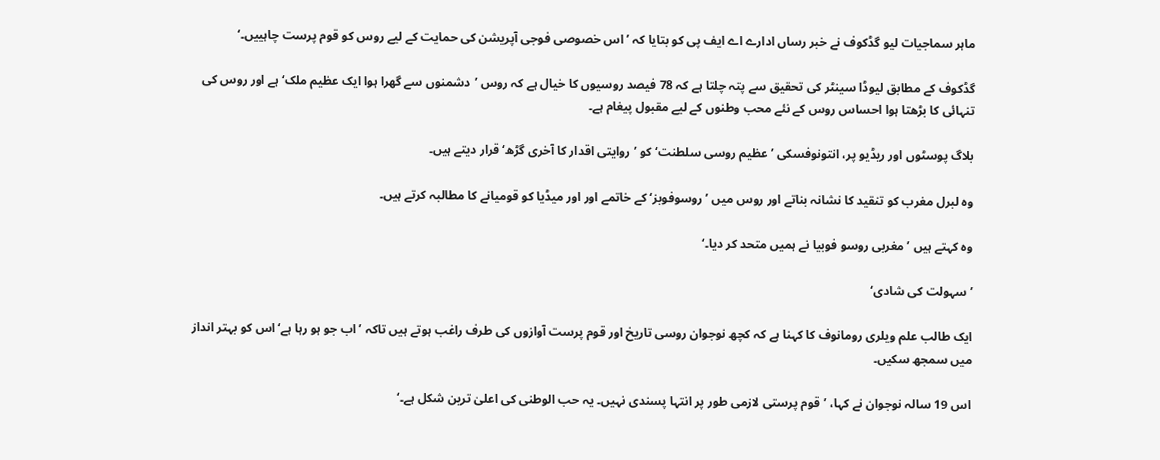ماہر سماجیات لیو گڈکوف نے خبر رساں ادارے اے ایف پی کو بتایا کہ ’اس خصوصی فوجی آپریشن کی حمایت کے لیے روس کو قوم پرست چاہییں۔‘

گڈکوف کے مطابق لیوڈا سینٹر کی تحقیق سے پتہ چلتا ہے کہ 78 فیصد روسیوں کا خیال ہے کہ روس ’دشمنوں سے گھرا ہوا ایک عظیم ملک‘ ہے اور روس کی تنہائی کا بڑھتا ہوا احساس روس کے نئے محب وطنوں کے لیے مقبول پیغام ہے۔

بلاگ پوسٹوں اور ریڈیو پر، انتونوفسکی ’عظیم روسی سلطنت‘ کو ’روایتی اقدار کا آخری گڑھ‘ قرار دیتے ہیں۔

وہ لبرل مغرب کو تنقید کا نشانہ بناتے اور روس میں ’روسوفوبز‘ کے خاتمے اور اور میڈیا کو قومیانے کا مطالبہ کرتے ہیں۔

وہ کہتے ہیں ’مغربی روسو فوبیا نے ہمیں متحد کر دیا۔‘

’سہولت کی شادی‘

ایک طالب علم ویلری رومانوف کا کہنا ہے کہ کچھ نوجوان روسی تاریخ اور قوم پرست آوازوں کی طرف راغب ہوتے ہیں تاکہ ’اب جو ہو رہا ہے‘ اس کو بہتر انداز میں سمجھ سکیں۔

اس 19 سالہ نوجوان نے کہا، ’قوم پرستی لازمی طور پر انتہا پسندی نہیں۔ یہ حب الوطنی کی اعلیٰ ترین شکل ہے۔‘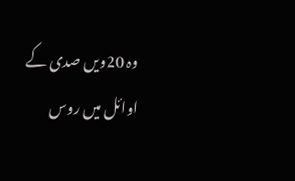وہ 20ویں صدی کے اوائل میں روس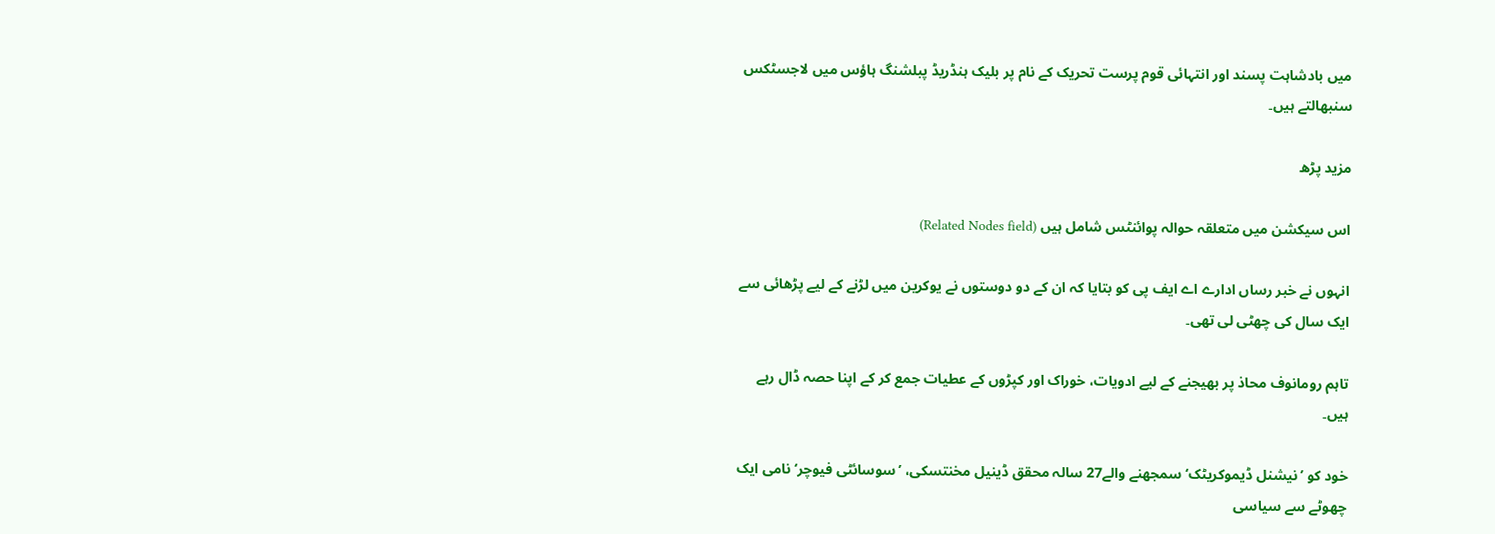میں بادشاہت پسند اور انتہائی قوم پرست تحریک کے نام پر بلیک ہنڈریڈ پبلشنگ ہاؤس میں لاجسٹکس سنبھالتے ہیں۔

مزید پڑھ

اس سیکشن میں متعلقہ حوالہ پوائنٹس شامل ہیں (Related Nodes field)

انہوں نے خبر رساں ادارے اے ایف پی کو بتایا کہ ان کے دو دوستوں نے یوکرین میں لڑنے کے لیے پڑھائی سے ایک سال کی چھٹی لی تھی۔

تاہم رومانوف محاذ پر بھیجنے کے لیے ادویات، خوراک اور کپڑوں کے عطیات جمع کر کے اپنا حصہ ڈال رہے ہیں۔

خود کو ’نیشنل ڈیموکریٹک‘ سمجھنے والے27 سالہ محقق ڈینیل مخنتسکی، ’سوسائٹی فیوچر‘ نامی ایک چھوٹے سے سیاسی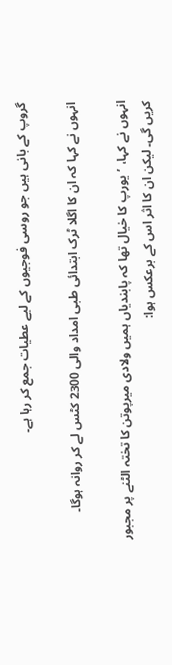گروپ کے بانی ہیں جو روسی فوجیوں کے لیے عطیات جمع کر رہا ہے۔

انہوں نے کہا کہ ان کا اگلا ٹرک ابتدائی طبی امداد والی 2300 کٹس لے کر روانہ ہوگا۔

انہوں نے کہا، ’یورپ کا خیال تھا کہ پابندیاں ہمیں ولادی میرپوتن کا تختہ الٹنے پر مجبور کریں گی۔ لیکن ان کا اثر اس کے برعکس ہوا: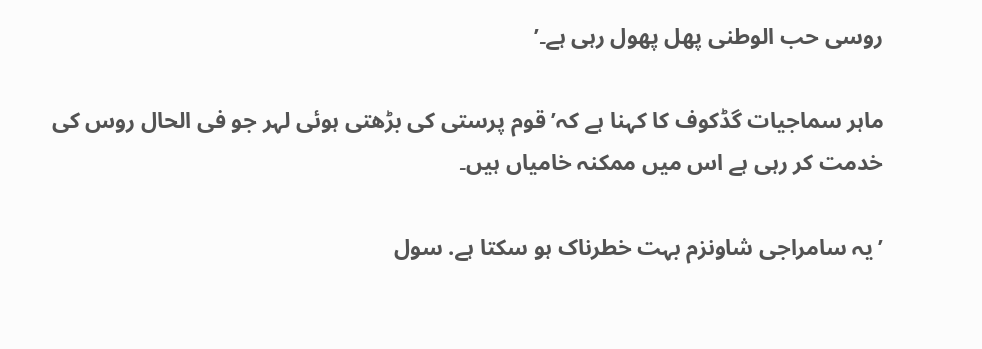روسی حب الوطنی پھل پھول رہی ہے۔’

ماہر سماجیات گڈکوف کا کہنا ہے کہ’ قوم پرستی کی بڑھتی ہوئی لہر جو فی الحال روس کی خدمت کر رہی ہے اس میں ممکنہ خامیاں ہیں۔

’یہ سامراجی شاونزم بہت خطرناک ہو سکتا ہے. سول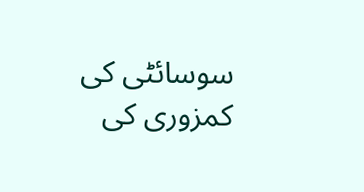سوسائٹی کی کمزوری کی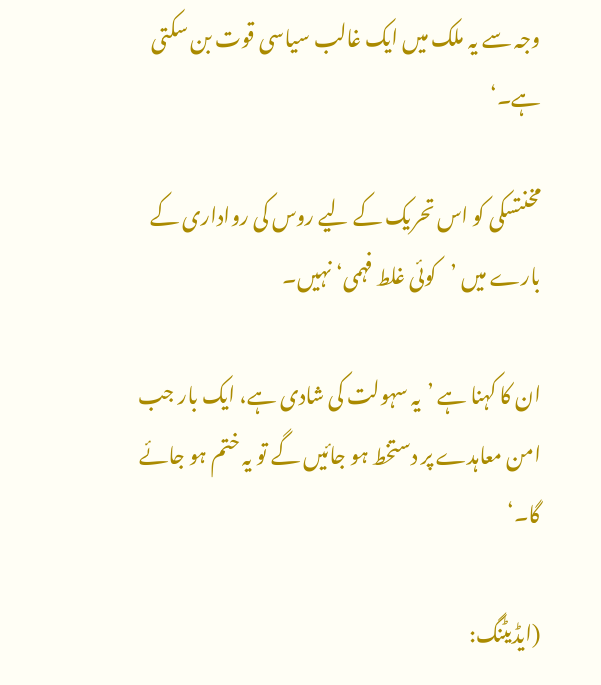وجہ سے یہ ملک میں ایک غالب سیاسی قوت بن سکتی ہے۔‘

مخنتسکی کو اس تحریک کے لیے روس کی رواداری کے بارے میں ’کوئی غلط فہمی‘ نہیں۔

ان کا کہنا ہے ’یہ سہولت کی شادی ہے، ایک بار جب امن معاہدے پر دستخط ہو جائیں گے تو یہ ختم ہو جائے گا۔‘

(ایڈیٹنگ: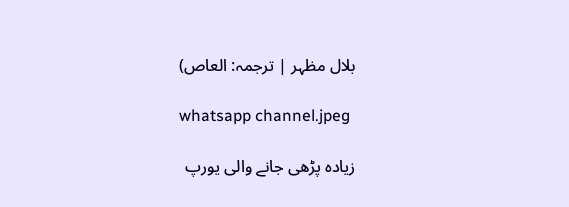بلال مظہر | ترجمہ: العاص)

whatsapp channel.jpeg

زیادہ پڑھی جانے والی یورپ